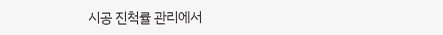시공 진척률 관리에서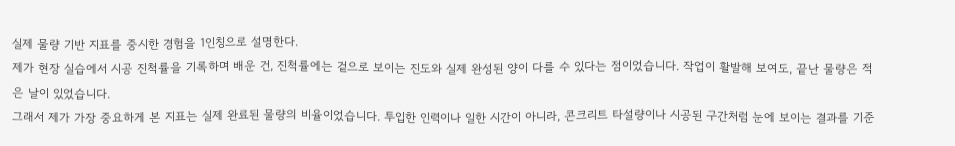실제 물량 기반 지표를 중시한 경험을 1인칭으로 설명한다.
제가 현장 실습에서 시공 진척률을 기록하며 배운 건, 진척률에는 겉으로 보이는 진도와 실제 완성된 양이 다를 수 있다는 점이었습니다. 작업이 활발해 보여도, 끝난 물량은 적은 날이 있었습니다.
그래서 제가 가장 중요하게 본 지표는 실제 완료된 물량의 비율이었습니다. 투입한 인력이나 일한 시간이 아니라, 콘크리트 타설량이나 시공된 구간처럼 눈에 보이는 결과를 기준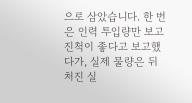으로 삼았습니다. 한 번은 인력 투입량만 보고 진척이 좋다고 보고했다가, 실제 물량은 뒤처진 실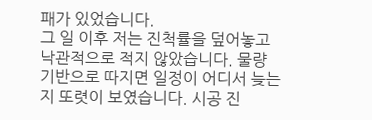패가 있었습니다.
그 일 이후 저는 진척률을 덮어놓고 낙관적으로 적지 않았습니다. 물량 기반으로 따지면 일정이 어디서 늦는지 또렷이 보였습니다. 시공 진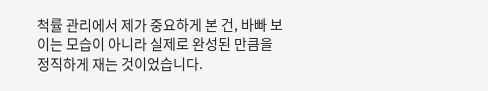척률 관리에서 제가 중요하게 본 건, 바빠 보이는 모습이 아니라 실제로 완성된 만큼을 정직하게 재는 것이었습니다.